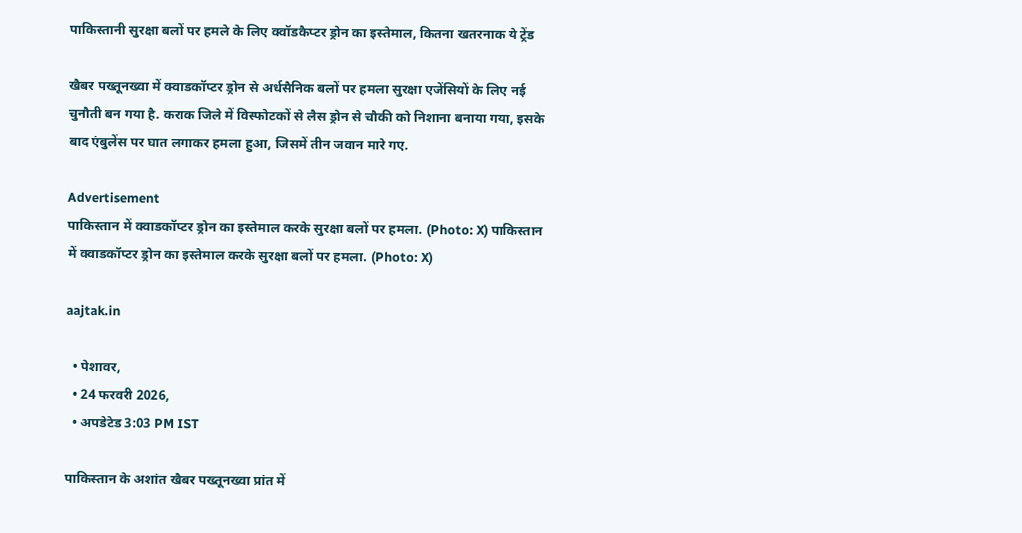पाकिस्तानी सुरक्षा बलों पर हमले के लिए क्वॉडकैप्टर ड्रोन का इस्तेमाल, कितना खतरनाक ये ट्रेंड

खैबर पख्तूनख्वा में क्वाडकॉप्टर ड्रोन से अर्धसैनिक बलों पर हमला सुरक्षा एजेंसियों के लिए नई चुनौती बन गया है. कराक जिले में विस्फोटकों से लैस ड्रोन से चौकी को निशाना बनाया गया, इसके बाद एंबुलेंस पर घात लगाकर हमला हुआ, जिसमें तीन जवान मारे गए.

Advertisement
पाकिस्तान में क्वाडकॉप्टर ड्रोन का इस्तेमाल करके सुरक्षा बलों पर हमला. (Photo: X) पाकिस्तान में क्वाडकॉप्टर ड्रोन का इस्तेमाल करके सुरक्षा बलों पर हमला. (Photo: X)

aajtak.in

  • पेशावर,
  • 24 फरवरी 2026,
  • अपडेटेड 3:03 PM IST

पाकिस्तान के अशांत खैबर पख्तूनख्वा प्रांत में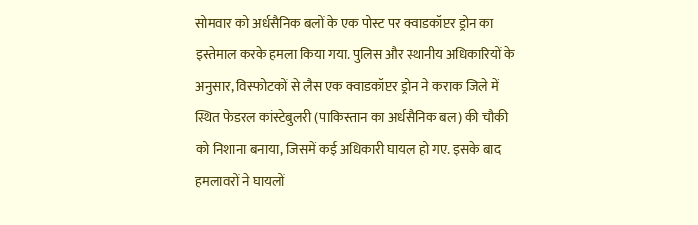सोमवार को अर्धसैनिक बलों के एक पोस्ट पर क्वाडकॉप्टर ड्रोन का इस्तेमाल करके हमला किया गया. पुलिस और स्थानीय अधिकारियों के अनुसार, विस्फोटकों से लैस एक क्वाडकॉप्टर ड्रोन ने कराक जिले में स्थित फेडरल कांस्टेबुलरी (पाकिस्तान का अर्धसैनिक बल) की चौकी को निशाना बनाया, जिसमें कई अधिकारी घायल हो गए. इसके बाद हमलावरों ने घायलों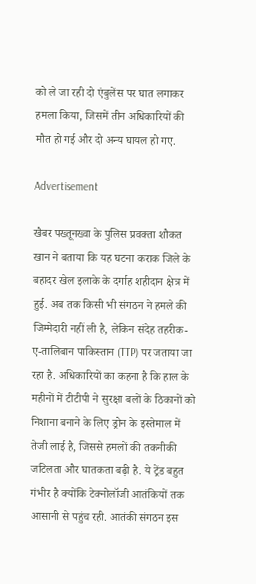को ले जा रही दो एंबुलेंस पर घात लगाकर हमला किया, जिसमें तीन अधिकारियों की मौत हो गई और दो अन्य घायल हो गए.

Advertisement

खैबर पख्तूनख्वा के पुलिस प्रवक्ता शौकत खान ने बताया कि यह घटना कराक जिले के बहादर खेल इलाके के दर्गाह शहीदान क्षेत्र में हुई. अब तक किसी भी संगठन ने हमले की जिम्मेदारी नहीं ली है, लेकिन संदेह तहरीक-ए-तालिबान पाकिस्तान (TTP) पर जताया जा रहा है. अधिकारियों का कहना है कि हाल के महीनों में टीटीपी ने सुरक्षा बलों के ठिकानों को निशाना बनाने के लिए ड्रोन के इस्तेमाल में तेजी लाई है, जिससे हमलों की तकनीकी जटिलता और घातकता बढ़ी है. ये ट्रेंड बहुत गंभीर है क्योंकि टेक्नोलॉजी आतंकियों तक आसानी से पहुंच रही. आतंकी संगठन इस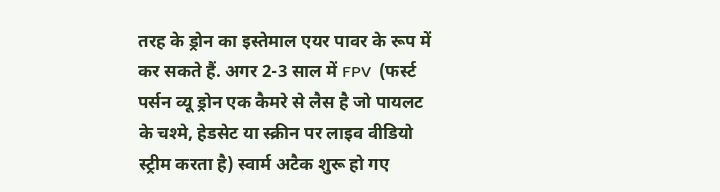तरह के ड्रोन का इस्तेमाल एयर पावर के रूप में कर सकते हैं. अगर 2-3 साल में FPV  (फर्स्ट पर्सन व्यू ड्रोन एक कैमरे से लैस है जो पायलट के चश्मे, हेडसेट या स्क्रीन पर लाइव वीडियो स्ट्रीम करता है) स्वार्म अटैक शुरू हो गए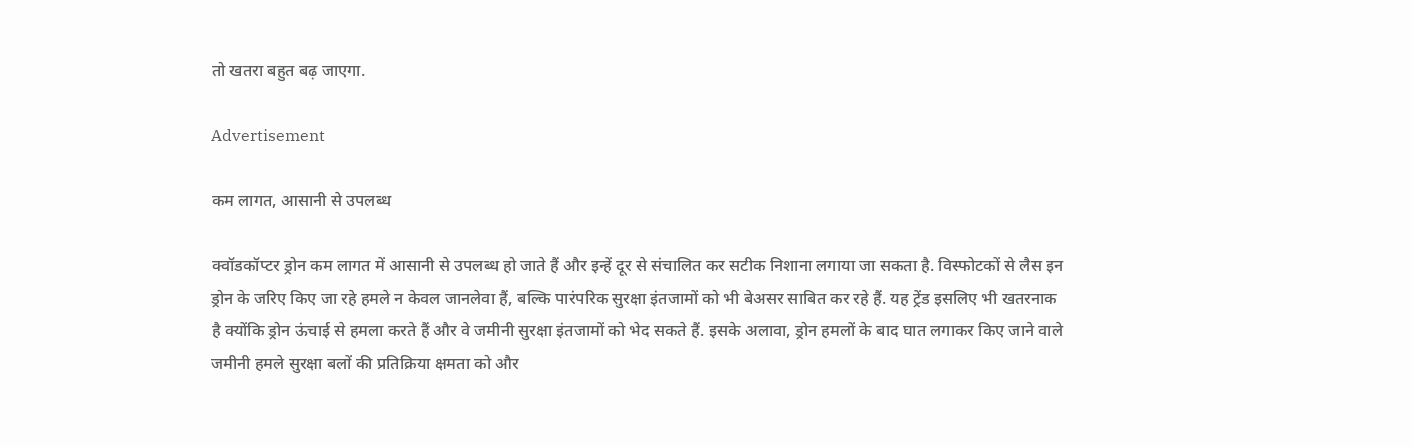तो खतरा बहुत बढ़ जाएगा.

Advertisement

कम लागत, आसानी से उपलब्ध

क्वॉडकॉप्टर ड्रोन कम लागत में आसानी से उपलब्ध हो जाते हैं और इन्हें दूर से संचालित कर सटीक निशाना लगाया जा सकता है. विस्फोटकों से लैस इन ड्रोन के जरिए किए जा रहे हमले न केवल जानलेवा हैं, बल्कि पारंपरिक सुरक्षा इंतजामों को भी बेअसर साबित कर रहे हैं. यह ट्रेंड इसलिए भी खतरनाक है क्योंकि ड्रोन ऊंचाई से हमला करते हैं और वे जमीनी सुरक्षा इंतजामों को भेद सकते हैं. इसके अलावा, ड्रोन हमलों के बाद घात लगाकर किए जाने वाले जमीनी हमले सुरक्षा बलों की प्रतिक्रिया क्षमता को और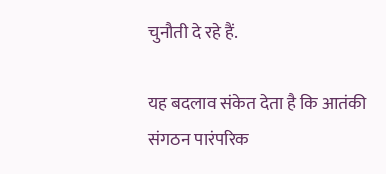चुनौती दे रहे हैं.

यह बदलाव संकेत देता है कि आतंकी संगठन पारंपरिक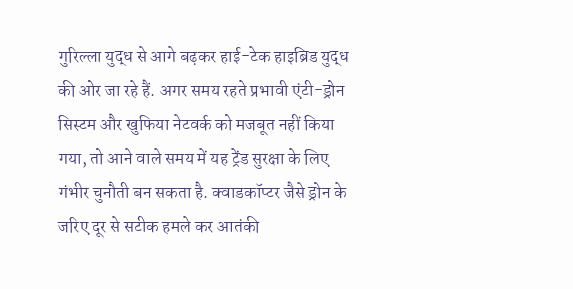गुरिल्ला युद्ध से आगे बढ़कर हाई-टेक हाइब्रिड युद्ध की ओर जा रहे हैं. अगर समय रहते प्रभावी एंटी-ड्रोन सिस्टम और खुफिया नेटवर्क को मजबूत नहीं किया गया, तो आने वाले समय में यह ट्रेंड सुरक्षा के लिए गंभीर चुनौती बन सकता है. क्वाडकॉप्टर जैसे ड्रोन के जरिए दूर से सटीक हमले कर आतंकी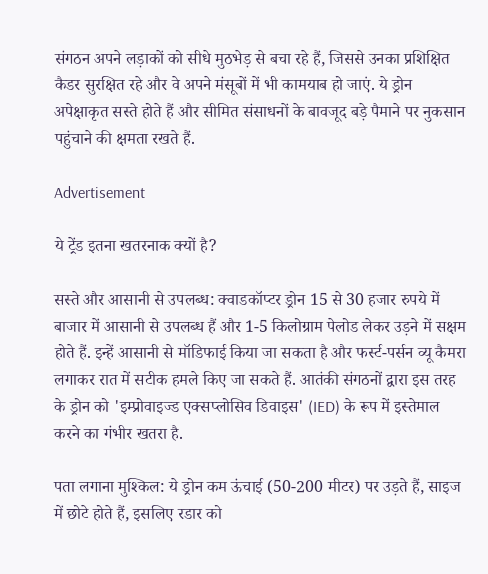संगठन अपने लड़ाकों को सीधे मुठभेड़ से बचा रहे हैं, जिससे उनका प्रशिक्षित कैडर सुरक्षित रहे और वे अपने मंसूबों में भी कामयाब हो जाएं. ये ड्रोन अपेक्षाकृत सस्ते होते हैं और सीमित संसाधनों के बावजूद बड़े पैमाने पर नुकसान पहुंचाने की क्षमता रखते हैं.

Advertisement

ये ट्रेंड इतना खतरनाक क्यों है?

सस्ते और आसानी से उपलब्ध: क्वाडकॉप्टर ड्रोन 15 से 30 हजार रुपये में बाजार में आसानी से उपलब्ध हैं और 1-5 किलोग्राम पेलोड लेकर उड़ने में सक्षम होते हैं. इन्हें आसानी से मॉडिफाई किया जा सकता है और फर्स्ट-पर्सन व्यू कैमरा लगाकर रात में सटीक हमले किए जा सकते हैं. आतंकी संगठनों द्वारा इस तरह के ड्रोन को 'इम्प्रोवाइज्ड एक्सप्लोसिव डिवाइस' (IED) के रूप में इस्तेमाल करने का गंभीर खतरा है.

पता लगाना मुश्किल: ये ड्रोन कम ऊंचाई (50-200 मीटर) पर उड़ते हैं, साइज में छोटे होते हैं, इसलिए रडार को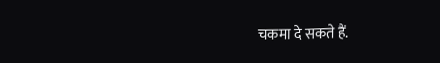चकमा दे सकते हैं.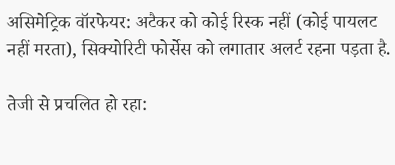असिमेट्रिक वॉरफेयर: अटैकर को कोई रिस्क नहीं (कोई पायलट नहीं मरता), सिक्योरिटी फोर्सेस को लगातार अलर्ट रहना पड़ता है.

तेजी से प्रचलित हो रहा: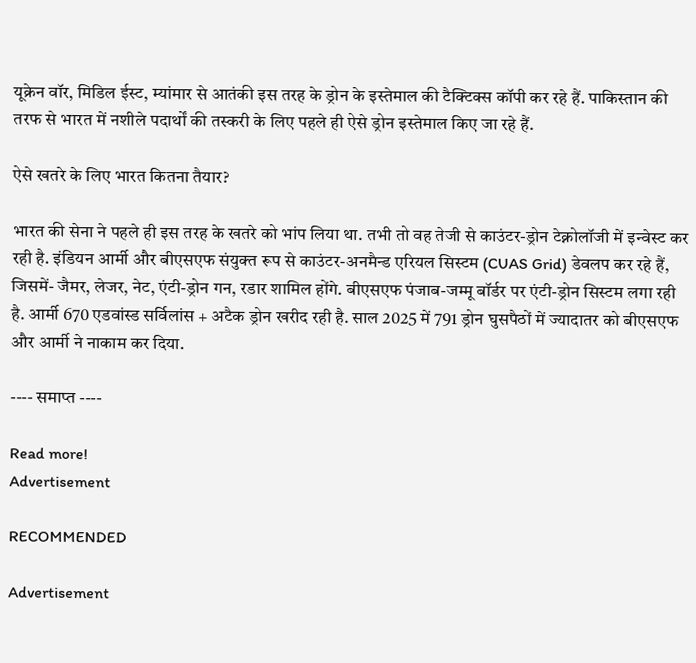यूक्रेन वॉर, मिडिल ईस्ट, म्यांमार से आतंकी इस तरह के ड्रोन के इस्तेमाल की टैक्टिक्स कॉपी कर रहे हैं. पाकिस्तान की तरफ से भारत में नशीले पदार्थों की तस्करी के लिए पहले ही ऐसे ड्रोन इस्तेमाल किए जा रहे हैं.

ऐसे खतरे के लिए भारत कितना तैयार?

भारत की सेना ने पहले ही इस तरह के खतरे को भांप लिया था. तभी तो वह तेजी से काउंटर-ड्रोन टेक्नोलॉजी में इन्वेस्ट कर रही है. इंडियन आर्मी और बीएसएफ संयुक्त रूप से काउंटर-अनमैन्ड एरियल सिस्टम (CUAS Grid) डेवलप कर रहे हैं, जिसमें- जैमर, लेजर, नेट, एंटी-ड्रोन गन, रडार शामिल होंगे. बीएसएफ पंजाब-जम्मू बॉर्डर पर एंटी-ड्रोन सिस्टम लगा रही है. आर्मी 670 एडवांस्ड सर्विलांस + अटैक ड्रोन खरीद रही है. साल 2025 में 791 ड्रोन घुसपैठों में ज्यादातर को बीएसएफ और आर्मी ने नाकाम कर दिया.

---- समाप्त ----

Read more!
Advertisement

RECOMMENDED

Advertisement